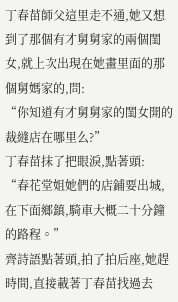丁春苗師父這里走不通,她又想到了那個有才舅舅家的兩個閨女,就上次出現在她畫里面的那個舅媽家的,問:
“你知道有才舅舅家的閨女開的裁縫店在哪里么?”
丁春苗抹了把眼淚,點著頭:
“春花堂姐她們的店鋪要出城,在下面鄉鎮,騎車大概二十分鐘的路程。”
齊詩語點著頭,拍了拍后座,她趕時間,直接載著丁春苗找過去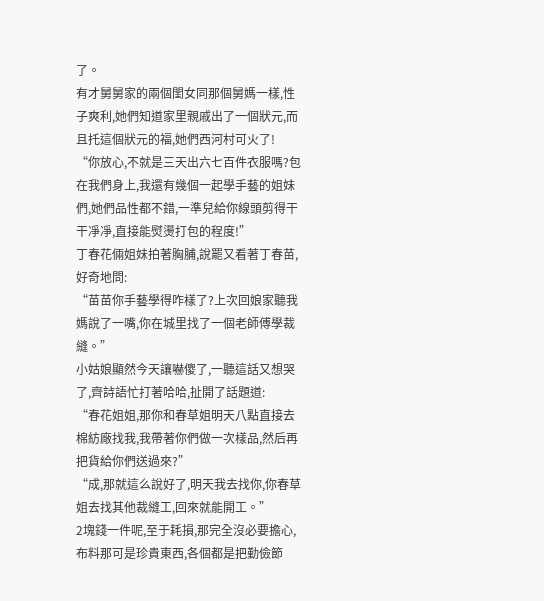了。
有才舅舅家的兩個閨女同那個舅媽一樣,性子爽利,她們知道家里親戚出了一個狀元,而且托這個狀元的福,她們西河村可火了!
“你放心,不就是三天出六七百件衣服嗎?包在我們身上,我還有幾個一起學手藝的姐妹們,她們品性都不錯,一準兒給你線頭剪得干干凈凈,直接能熨燙打包的程度!”
丁春花倆姐妹拍著胸脯,說罷又看著丁春苗,好奇地問:
“苗苗你手藝學得咋樣了?上次回娘家聽我媽說了一嘴,你在城里找了一個老師傅學裁縫。”
小姑娘顯然今天讓嚇傻了,一聽這話又想哭了,齊詩語忙打著哈哈,扯開了話題道:
“春花姐姐,那你和春草姐明天八點直接去棉紡廠找我,我帶著你們做一次樣品,然后再把貨給你們送過來?”
“成,那就這么說好了,明天我去找你,你春草姐去找其他裁縫工,回來就能開工。”
2塊錢一件呢,至于耗損,那完全沒必要擔心,布料那可是珍貴東西,各個都是把勤儉節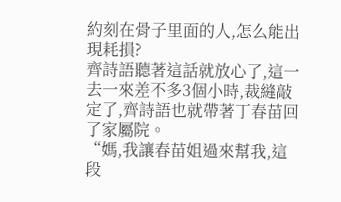約刻在骨子里面的人,怎么能出現耗損?
齊詩語聽著這話就放心了,這一去一來差不多3個小時,裁縫敲定了,齊詩語也就帶著丁春苗回了家屬院。
“媽,我讓春苗姐過來幫我,這段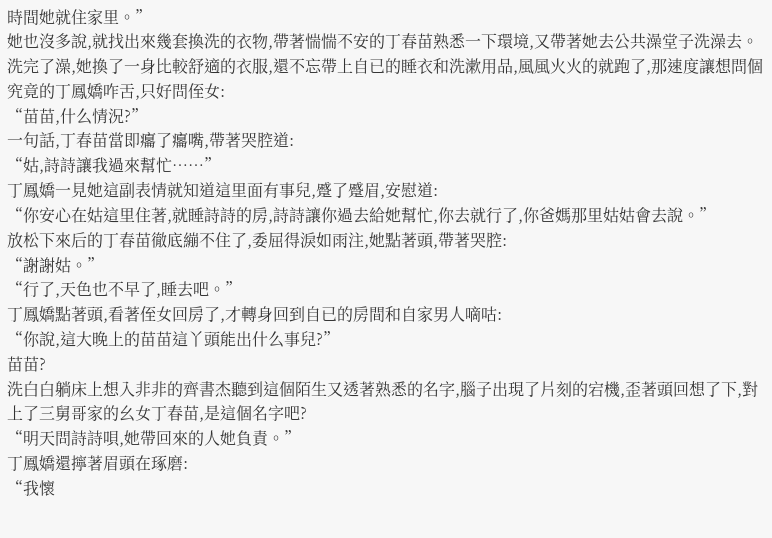時間她就住家里。”
她也沒多說,就找出來幾套換洗的衣物,帶著惴惴不安的丁春苗熟悉一下環境,又帶著她去公共澡堂子洗澡去。
洗完了澡,她換了一身比較舒適的衣服,還不忘帶上自已的睡衣和洗漱用品,風風火火的就跑了,那速度讓想問個究竟的丁鳳嬌咋舌,只好問侄女:
“苗苗,什么情況?”
一句話,丁春苗當即癟了癟嘴,帶著哭腔道:
“姑,詩詩讓我過來幫忙……”
丁鳳嬌一見她這副表情就知道這里面有事兒,蹙了蹙眉,安慰道:
“你安心在姑這里住著,就睡詩詩的房,詩詩讓你過去給她幫忙,你去就行了,你爸媽那里姑姑會去說。”
放松下來后的丁春苗徹底繃不住了,委屈得淚如雨注,她點著頭,帶著哭腔:
“謝謝姑。”
“行了,天色也不早了,睡去吧。”
丁鳳嬌點著頭,看著侄女回房了,才轉身回到自已的房間和自家男人嘀咕:
“你說,這大晚上的苗苗這丫頭能出什么事兒?”
苗苗?
洗白白躺床上想入非非的齊書杰聽到這個陌生又透著熟悉的名字,腦子出現了片刻的宕機,歪著頭回想了下,對上了三舅哥家的幺女丁春苗,是這個名字吧?
“明天問詩詩唄,她帶回來的人她負責。”
丁鳳嬌還擰著眉頭在琢磨:
“我懷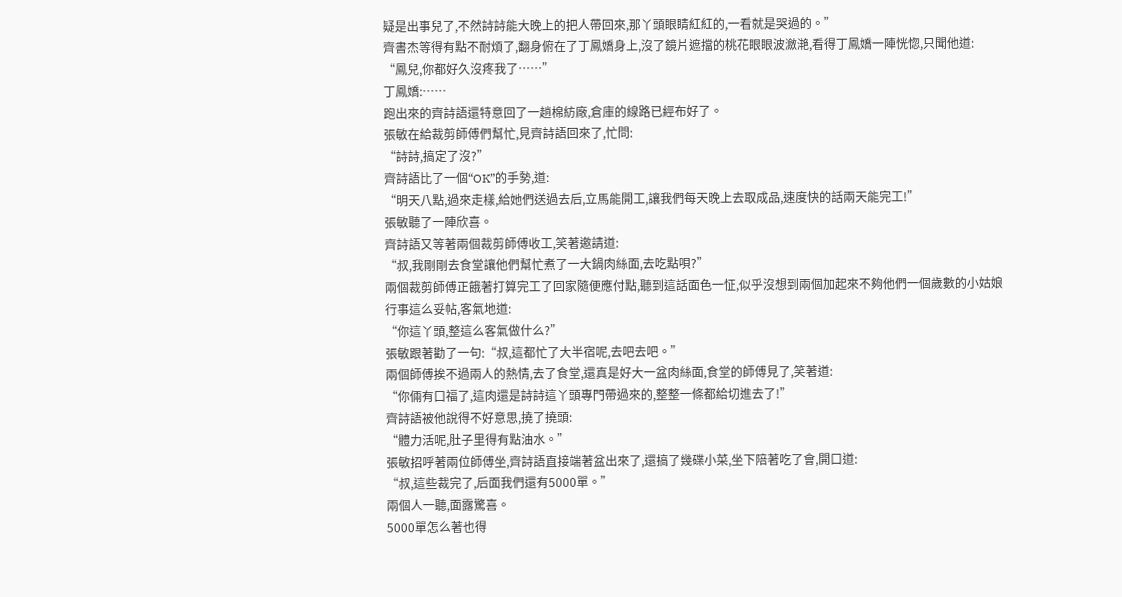疑是出事兒了,不然詩詩能大晚上的把人帶回來,那丫頭眼睛紅紅的,一看就是哭過的。”
齊書杰等得有點不耐煩了,翻身俯在了丁鳳嬌身上,沒了鏡片遮擋的桃花眼眼波瀲滟,看得丁鳳嬌一陣恍惚,只聞他道:
“鳳兒,你都好久沒疼我了……”
丁鳳嬌:……
跑出來的齊詩語還特意回了一趟棉紡廠,倉庫的線路已經布好了。
張敏在給裁剪師傅們幫忙,見齊詩語回來了,忙問:
“詩詩,搞定了沒?”
齊詩語比了一個“OK”的手勢,道:
“明天八點,過來走樣,給她們送過去后,立馬能開工,讓我們每天晚上去取成品,速度快的話兩天能完工!”
張敏聽了一陣欣喜。
齊詩語又等著兩個裁剪師傅收工,笑著邀請道:
“叔,我剛剛去食堂讓他們幫忙煮了一大鍋肉絲面,去吃點唄?”
兩個裁剪師傅正餓著打算完工了回家隨便應付點,聽到這話面色一怔,似乎沒想到兩個加起來不夠他們一個歲數的小姑娘行事這么妥帖,客氣地道:
“你這丫頭,整這么客氣做什么?”
張敏跟著勸了一句:“叔,這都忙了大半宿呢,去吧去吧。”
兩個師傅挨不過兩人的熱情,去了食堂,還真是好大一盆肉絲面,食堂的師傅見了,笑著道:
“你倆有口福了,這肉還是詩詩這丫頭專門帶過來的,整整一條都給切進去了!”
齊詩語被他說得不好意思,撓了撓頭:
“體力活呢,肚子里得有點油水。”
張敏招呼著兩位師傅坐,齊詩語直接端著盆出來了,還搞了幾碟小菜,坐下陪著吃了會,開口道:
“叔,這些裁完了,后面我們還有5000單。”
兩個人一聽,面露驚喜。
5000單怎么著也得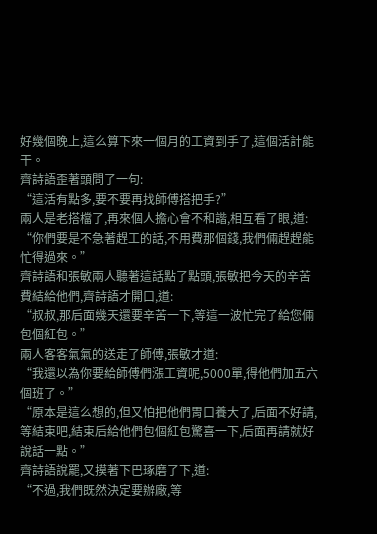好幾個晚上,這么算下來一個月的工資到手了,這個活計能干。
齊詩語歪著頭問了一句:
“這活有點多,要不要再找師傅搭把手?”
兩人是老搭檔了,再來個人擔心會不和諧,相互看了眼,道:
“你們要是不急著趕工的話,不用費那個錢,我們倆趕趕能忙得過來。”
齊詩語和張敏兩人聽著這話點了點頭,張敏把今天的辛苦費結給他們,齊詩語才開口,道:
“叔叔,那后面幾天還要辛苦一下,等這一波忙完了給您倆包個紅包。”
兩人客客氣氣的送走了師傅,張敏才道:
“我還以為你要給師傅們漲工資呢,5000單,得他們加五六個班了。”
“原本是這么想的,但又怕把他們胃口養大了,后面不好請,等結束吧,結束后給他們包個紅包驚喜一下,后面再請就好說話一點。”
齊詩語說罷,又摸著下巴琢磨了下,道:
“不過,我們既然決定要辦廠,等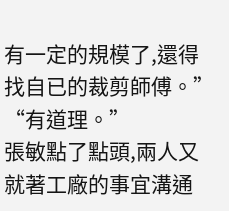有一定的規模了,還得找自已的裁剪師傅。”
“有道理。”
張敏點了點頭,兩人又就著工廠的事宜溝通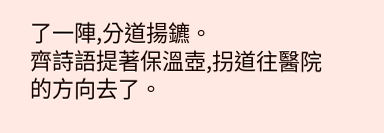了一陣,分道揚鑣。
齊詩語提著保溫壺,拐道往醫院的方向去了。